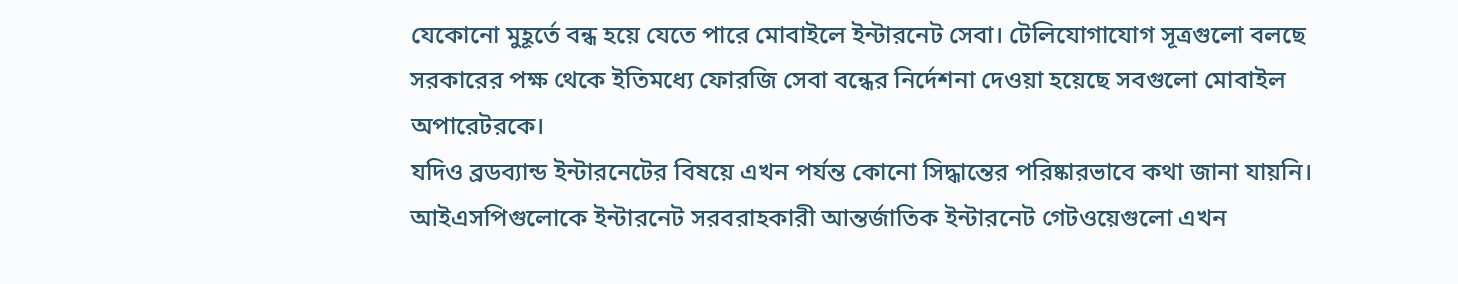যেকোনো মুহূর্তে বন্ধ হয়ে যেতে পারে মোবাইলে ইন্টারনেট সেবা। টেলিযোগাযোগ সূত্রগুলো বলছে সরকারের পক্ষ থেকে ইতিমধ্যে ফোরজি সেবা বন্ধের নির্দেশনা দেওয়া হয়েছে সবগুলো মোবাইল অপারেটরকে।
যদিও ব্রডব্যান্ড ইন্টারনেটের বিষয়ে এখন পর্যন্ত কোনো সিদ্ধান্তের পরিষ্কারভাবে কথা জানা যায়নি। আইএসপিগুলোকে ইন্টারনেট সরবরাহকারী আন্তর্জাতিক ইন্টারনেট গেটওয়েগুলো এখন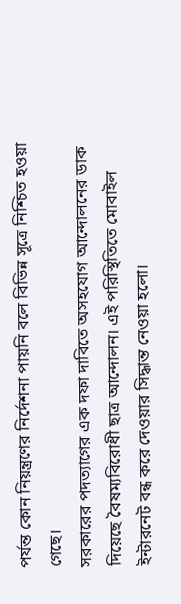পর্যন্ত কোন নিয়ন্ত্রণের নির্দেশনা পায়নি বলে বিভিন্ন সূত্রে নিশ্চিত হওয়া গেছে।
সরকারের পদত্যাগের এক দফা দাবিতে অসহযোগ আন্দোলনের ডাক দিয়েছে বৈষম্যবিরোধী ছাত্র আন্দোলন। এই পরিস্থিতিতে মোবাইল ইন্টারনেট বন্ধ করে দেওয়ার সিদ্ধান্ত নেওয়া হলো।